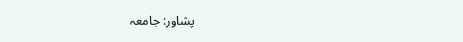پشاور: جامعہ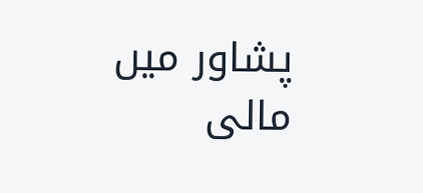پشاور میں مالی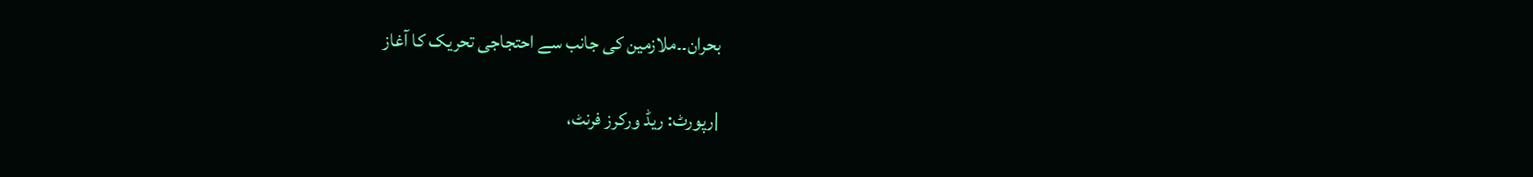بحران۔۔ملازمین کی جانب سے احتجاجی تحریک کا آغاز

|رپورٹ: ریڈ ورکرز فرنٹ،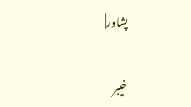پشاور|

خیبر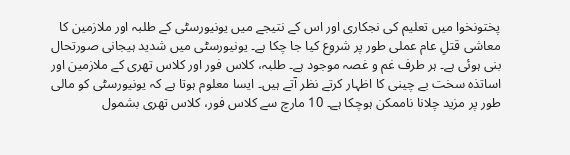پختونخوا میں تعلیم کی نجکاری اور اس کے نتیجے میں یونیورسٹی کے طلبہ اور ملازمین کا معاشی قتلِ عام عملی طور پر شروع کیا جا چکا ہے۔ یونیورسٹی میں شدید ہیجانی صورتحال بنی ہوئی ہے۔ ہر طرف غم و غصہ موجود ہے۔ طلبہ، کلاس فور اور کلاس تھری کے ملازمین اور اساتذہ سخت بے چینی کا اظہار کرتے نظر آتے ہیں۔ ایسا معلوم ہوتا ہے کہ یونیورسٹی کو مالی طور پر مزید چلانا ناممکن ہوچکا ہے۔ 10 مارچ سے کلاس فور، کلاس تھری بشمول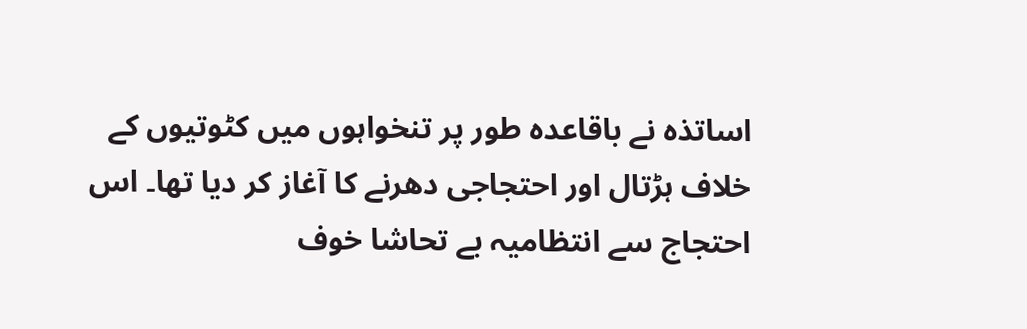اساتذہ نے باقاعدہ طور پر تنخواہوں میں کٹوتیوں کے خلاف ہڑتال اور احتجاجی دھرنے کا آغاز کر دیا تھا۔ اس احتجاج سے انتظامیہ بے تحاشا خوف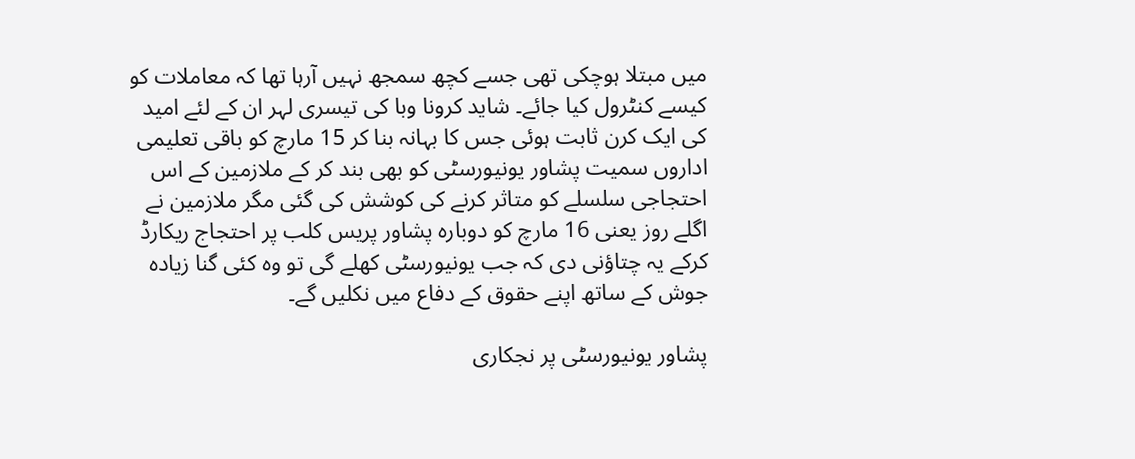میں مبتلا ہوچکی تھی جسے کچھ سمجھ نہیں آرہا تھا کہ معاملات کو کیسے کنٹرول کیا جائے۔ شاید کرونا وبا کی تیسری لہر ان کے لئے امید کی ایک کرن ثابت ہوئی جس کا بہانہ بنا کر 15 مارچ کو باقی تعلیمی اداروں سمیت پشاور یونیورسٹی کو بھی بند کر کے ملازمین کے اس احتجاجی سلسلے کو متاثر کرنے کی کوشش کی گئی مگر ملازمین نے اگلے روز یعنی 16 مارچ کو دوبارہ پشاور پریس کلب پر احتجاج ریکارڈ کرکے یہ چتاؤنی دی کہ جب یونیورسٹی کھلے گی تو وہ کئی گنا زیادہ جوش کے ساتھ اپنے حقوق کے دفاع میں نکلیں گے۔

پشاور یونیورسٹی پر نجکاری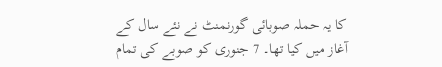کا یہ حملہ صوبائی گورنمنٹ نے نئے سال کے آغاز میں کیا تھا۔ 7 جنوری کو صوبے کی تمام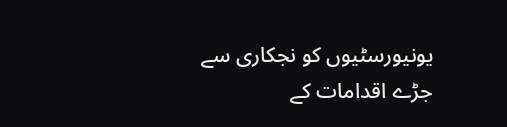یونیورسٹیوں کو نجکاری سے جڑے اقدامات کے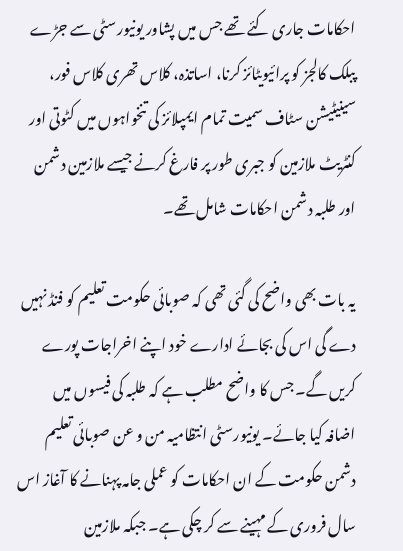احکامات جاری کئے تھے جس میں پشاور یونیورسٹی سے جڑے پبلک کالجز کو پرائیویٹائز کرنا، اساتذہ، کلاس تھری کلاس فور، سینیٹیشن سٹاف سمیت تمام ایمپلائز کی تنخواہوں میں کٹوتی اور کنٹریٹ ملازمین کو جبری طور پر فارغ کرنے جیسے ملازمین دشمن اور طلبہ دشمن احکامات شامل تھے۔

یہ بات بھی واضح کی گئی تھی کہ صوبائی حکومت تعلیم کو فنڈ نہیں دے گی اس کی بجائے ادارے خود اپنے اخراجات پورے کریں گے۔ جس کا واضح مطلب ہے کہ طلبہ کی فیسوں میں اضافہ کیا جائے۔ یونیورسٹی انتظامیہ من و عن صوبائی تعلیم دشمن حکومت کے ان احکامات کو عملی جامہ پہنانے کا آغاز اس سال فروری کے مہینے سے کر چکی ہے۔ جبکہ ملازمین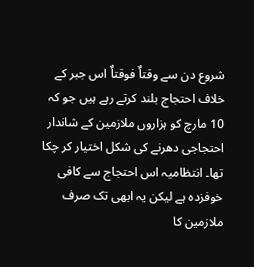شروع دن سے وقتاٌ فوقتاٌ اس جبر کے خلاف احتجاج بلند کرتے رہے ہیں جو کہ 10 مارچ کو ہزاروں ملازمین کے شاندار احتجاجی دھرنے کی شکل اختیار کر چکا تھا۔ انتظامیہ اس احتجاج سے کافی خوفزدہ ہے لیکن یہ ابھی تک صرف ملازمین کا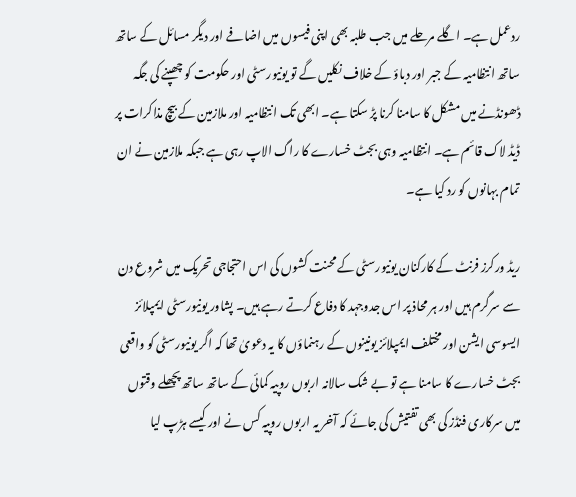ردعمل ہے۔ اگلے مرحلے میں جب طلبہ بھی اپنی فیسوں میں اضافے اور دیگر مسائل کے ساتھ ساتھ انتظامیہ کے جبر اور دباؤ کے خلاف نکلیں گے تو یونیورسٹی اور حکومت کو چھپنے کی جگہ ڈھونڈنے میں مشکل کا سامنا کرنا پڑ سکتا ہے۔ ابھی تک انتظامیہ اور ملازمین کے بیچ مذاکرات پر ڈیڈ لاک قائم ہے۔ انتظامیہ وہی بجٹ خسارے کا راگ الاپ رہی ہے جبکہ ملازمین نے ان تمام بہانوں کو رد کیا ہے۔

ریڈ ورکرز فرنٹ کے کارکنان یونیورسٹی کے محنت کشوں کی اس احتجاجی تحریک میں شروع دن سے سرگرم ہیں اور ہر محاذ پر اس جدوجہد کا دفاع کرتے رہے ہیں۔ پشاور یونیورسٹی ایمپلائز ایسوسی ایشن اور مختلف ایمپلائز یونینوں کے رہنماؤں کا یہ دعویٰ تھا کہ اگر یونیورسٹی کو واقعی بجٹ خسارے کا سامنا ہے تو بے شک سالانہ اربوں روپیہ کمائی کے ساتھ ساتھ پچھلے وقتوں میں سرکاری فنڈز کی بھی تفتیش کی جائے کہ آخر یہ اربوں روپیہ کس نے اور کیسے ہڑپ لیا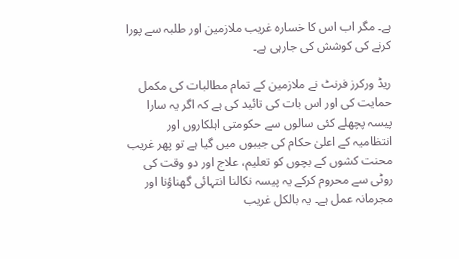ہے۔ مگر اب اس کا خسارہ غریب ملازمین اور طلبہ سے پورا کرنے کی کوشش کی جارہی ہے۔

ریڈ ورکرز فرنٹ نے ملازمین کے تمام مطالبات کی مکمل حمایت کی اور اس بات کی تائید کی ہے کہ اگر یہ سارا پیسہ پچھلے کئی سالوں سے حکومتی اہلکاروں اور انتظامیہ کے اعلیٰ حکام کی جیبوں میں گیا ہے تو پھر غریب محنت کشوں کے بچوں کو تعلیم، علاج اور دو وقت کی روٹی سے محروم کرکے یہ پیسہ نکالنا انتہائی گھناؤنا اور مجرمانہ عمل ہے۔ یہ بالکل غریب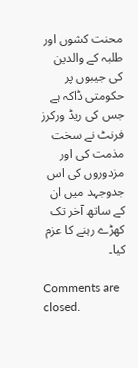محنت کشوں اور طلبہ کے والدین کی جیبوں پر حکومتی ڈاکہ ہے جس کی ریڈ ورکرز فرنٹ نے سخت مذمت کی اور مزدوروں کی اس جدوجہد میں ان کے ساتھ آخر تک کھڑے رہنے کا عزم کیا۔

Comments are closed.